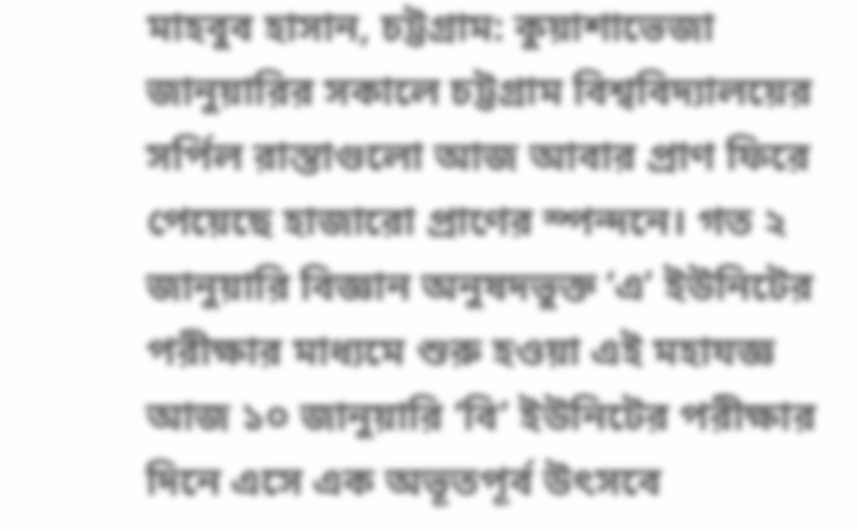মাহবুব হাসান, চট্টগ্রাম: কুয়াশাভেজা জানুয়ারির সকালে চট্টগ্রাম বিশ্ববিদ্যালয়ের সর্পিল রাস্তাগুলো আজ আবার প্রাণ ফিরে পেয়েছে হাজারো প্রাণের স্পন্দনে। গত ২ জানুয়ারি বিজ্ঞান অনুষদভুক্ত ‘এ’ ইউনিটের পরীক্ষার মাধ্যমে শুরু হওয়া এই মহাযজ্ঞ আজ ১০ জানুয়ারি ‘বি’ ইউনিটের পরীক্ষার দিনে এসে এক অভূতপূর্ব উৎসবে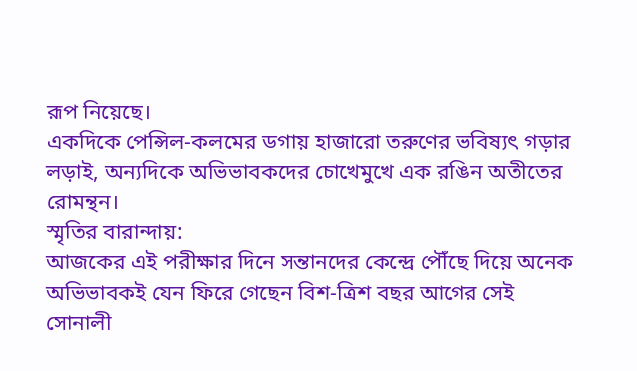রূপ নিয়েছে।
একদিকে পেন্সিল-কলমের ডগায় হাজারো তরুণের ভবিষ্যৎ গড়ার লড়াই, অন্যদিকে অভিভাবকদের চোখেমুখে এক রঙিন অতীতের রোমন্থন।
স্মৃতির বারান্দায়:
আজকের এই পরীক্ষার দিনে সন্তানদের কেন্দ্রে পৌঁছে দিয়ে অনেক অভিভাবকই যেন ফিরে গেছেন বিশ-ত্রিশ বছর আগের সেই সোনালী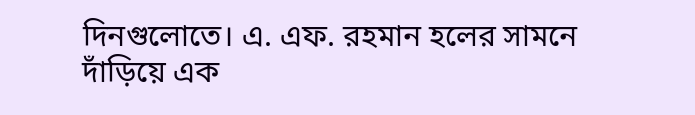দিনগুলোতে। এ. এফ. রহমান হলের সামনে দাঁড়িয়ে এক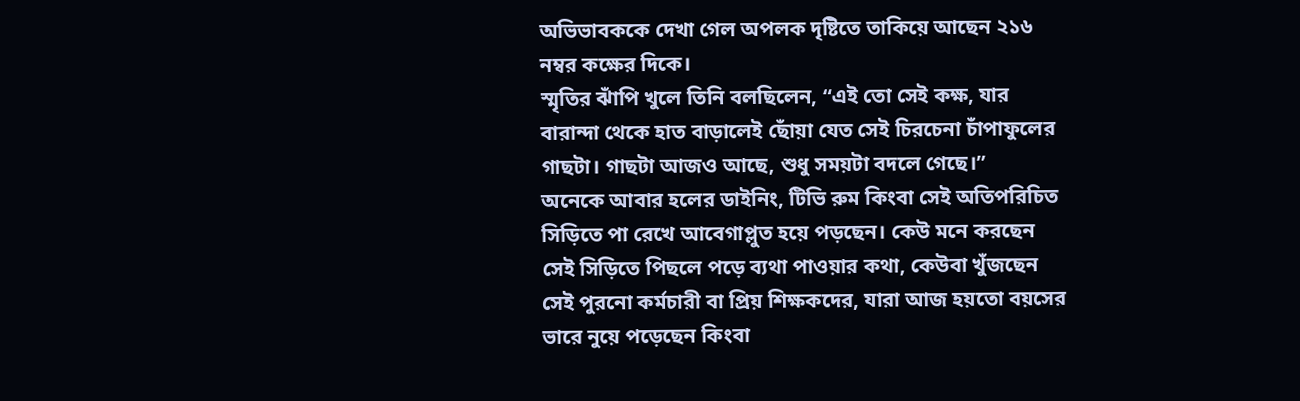অভিভাবককে দেখা গেল অপলক দৃষ্টিতে তাকিয়ে আছেন ২১৬ নম্বর কক্ষের দিকে।
স্মৃতির ঝাঁপি খুলে তিনি বলছিলেন, “এই তো সেই কক্ষ, যার বারান্দা থেকে হাত বাড়ালেই ছোঁয়া যেত সেই চিরচেনা চাঁপাফুলের গাছটা। গাছটা আজও আছে, শুধু সময়টা বদলে গেছে।”
অনেকে আবার হলের ডাইনিং, টিভি রুম কিংবা সেই অতিপরিচিত সিড়িতে পা রেখে আবেগাপ্লুত হয়ে পড়ছেন। কেউ মনে করছেন সেই সিড়িতে পিছলে পড়ে ব্যথা পাওয়ার কথা, কেউবা খুঁজছেন সেই পুরনো কর্মচারী বা প্রিয় শিক্ষকদের, যারা আজ হয়তো বয়সের ভারে নুয়ে পড়েছেন কিংবা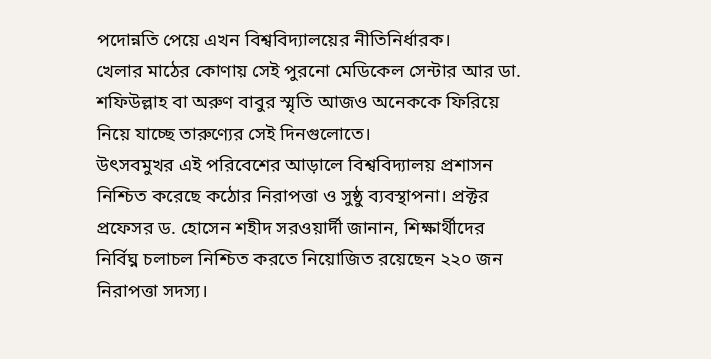পদোন্নতি পেয়ে এখন বিশ্ববিদ্যালয়ের নীতিনির্ধারক।
খেলার মাঠের কোণায় সেই পুরনো মেডিকেল সেন্টার আর ডা. শফিউল্লাহ বা অরুণ বাবুর স্মৃতি আজও অনেককে ফিরিয়ে নিয়ে যাচ্ছে তারুণ্যের সেই দিনগুলোতে।
উৎসবমুখর এই পরিবেশের আড়ালে বিশ্ববিদ্যালয় প্রশাসন নিশ্চিত করেছে কঠোর নিরাপত্তা ও সুষ্ঠু ব্যবস্থাপনা। প্রক্টর প্রফেসর ড. হোসেন শহীদ সরওয়ার্দী জানান, শিক্ষার্থীদের নির্বিঘ্ন চলাচল নিশ্চিত করতে নিয়োজিত রয়েছেন ২২০ জন নিরাপত্তা সদস্য।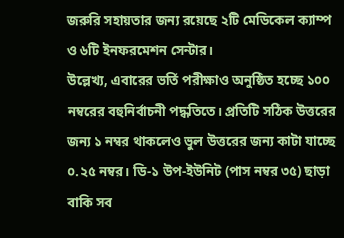জরুরি সহায়তার জন্য রয়েছে ২টি মেডিকেল ক্যাম্প ও ৬টি ইনফরমেশন সেন্টার।
উল্লেখ্য, এবারের ভর্তি পরীক্ষাও অনুষ্ঠিত হচ্ছে ১০০ নম্বরের বহুনির্বাচনী পদ্ধতিতে। প্রতিটি সঠিক উত্তরের জন্য ১ নম্বর থাকলেও ভুল উত্তরের জন্য কাটা যাচ্ছে ০.২৫ নম্বর। ডি-১ উপ-ইউনিট (পাস নম্বর ৩৫) ছাড়া বাকি সব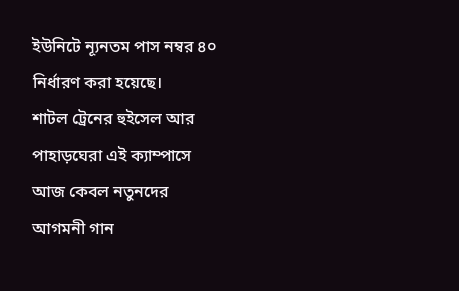ইউনিটে ন্যূনতম পাস নম্বর ৪০ নির্ধারণ করা হয়েছে।
শাটল ট্রেনের হুইসেল আর পাহাড়ঘেরা এই ক্যাম্পাসে আজ কেবল নতুনদের আগমনী গান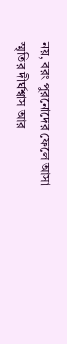নয়, বরং পুরনোদের ফেলে আসা স্মৃতির দীর্ঘশ্বাস আর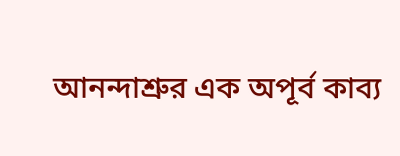আনন্দাশ্রুর এক অপূর্ব কাব্য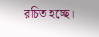রচিত হচ্ছে।